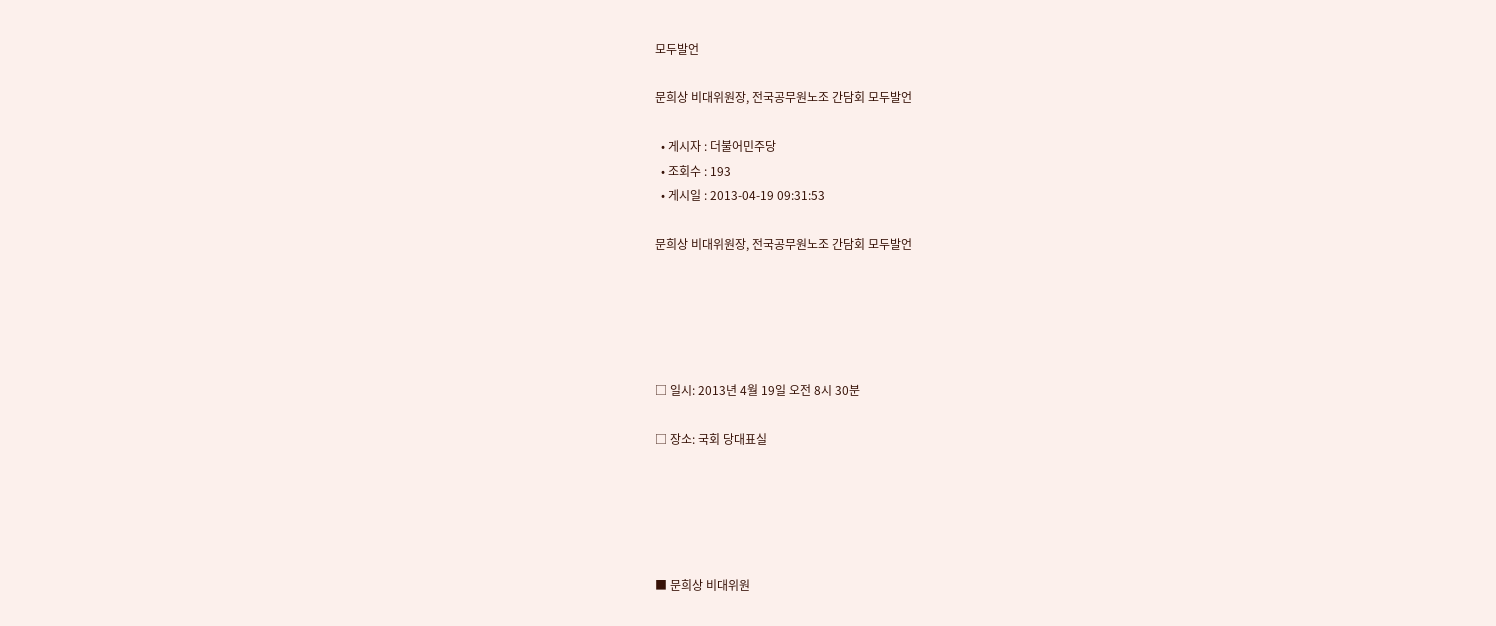모두발언

문희상 비대위원장, 전국공무원노조 간담회 모두발언

  • 게시자 : 더불어민주당
  • 조회수 : 193
  • 게시일 : 2013-04-19 09:31:53

문희상 비대위원장, 전국공무원노조 간담회 모두발언





□ 일시: 2013년 4월 19일 오전 8시 30분

□ 장소: 국회 당대표실





■ 문희상 비대위원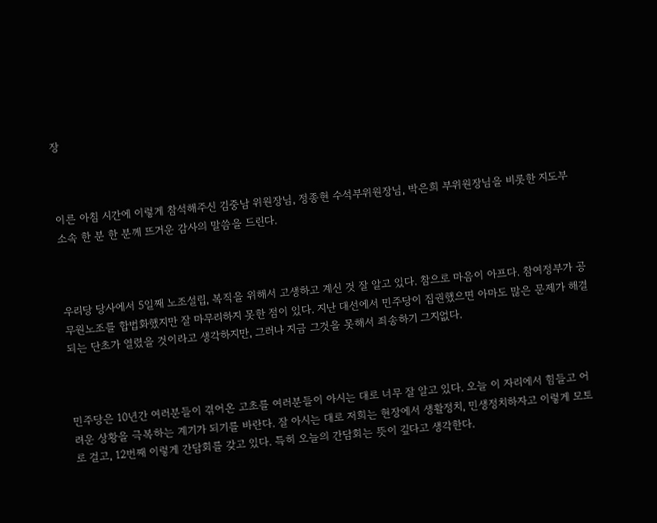장



이른 아침 시간에 이렇게 참석해주신 김중남 위원장님, 정종현 수석부위원장님, 박은희 부위원장님을 비롯한 지도부 소속 한 분 한 분께 뜨거운 감사의 말씀을 드린다.



우리당 당사에서 5일째 노조설립, 복직을 위해서 고생하고 계신 것 잘 알고 있다. 참으로 마음이 아프다. 참여정부가 공무원노조를 합법화했지만 잘 마무리하지 못한 점이 있다. 지난 대선에서 민주당이 집권했으면 아마도 많은 문제가 해결되는 단초가 열렸을 것이라고 생각하지만, 그러나 지금 그것을 못해서 죄송하기 그지없다.



민주당은 10년간 여러분들이 겪어온 고초를 여러분들이 아시는 대로 너무 잘 알고 있다. 오늘 이 자리에서 힘들고 어려운 상황을 극복하는 계기가 되기를 바란다. 잘 아시는 대로 저희는 현장에서 생활정치, 민생정치하자고 이렇게 모토로 걸고, 12번째 이렇게 간담회를 갖고 있다. 특히 오늘의 간담회는 뜻이 깊다고 생각한다.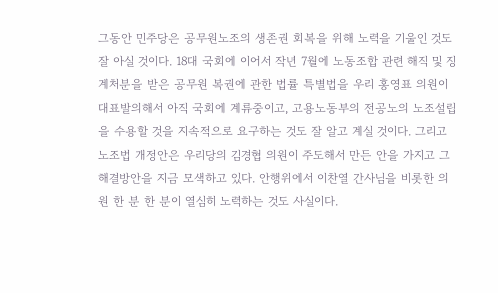그동안 민주당은 공무원노조의 생존권 회복을 위해 노력을 기울인 것도 잘 아실 것이다. 18대 국회에 이어서 작년 7월에 노동조합 관련 해직 및 징계처분을 받은 공무원 복권에 관한 법률 특별법을 우리 홍영표 의원이 대표발의해서 아직 국회에 계류중이고, 고용노동부의 전공노의 노조설립을 수용할 것을 지속적으로 요구하는 것도 잘 알고 계실 것이다. 그리고 노조법 개정안은 우리당의 김경협 의원이 주도해서 만든 안을 가지고 그 해결방안을 지금 모색하고 있다. 안행위에서 이찬열 간사님을 비롯한 의원 한 분 한 분이 열심히 노력하는 것도 사실이다.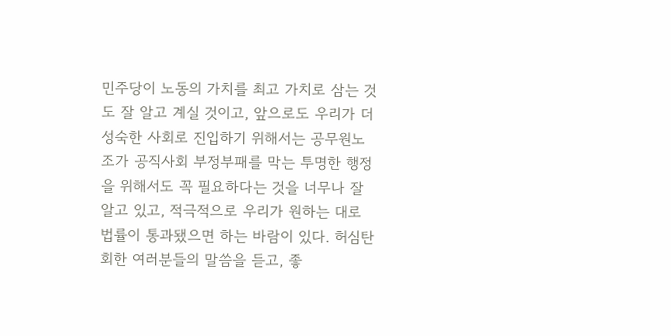민주당이 노동의 가치를 최고 가치로 삼는 것도 잘 알고 계실 것이고, 앞으로도 우리가 더 성숙한 사회로 진입하기 위해서는 공무원노조가 공직사회 부정부패를 막는 투명한 행정을 위해서도 꼭 필요하다는 것을 너무나 잘 알고 있고, 적극적으로 우리가 원하는 대로 법률이 통과됐으면 하는 바람이 있다. 허심탄회한 여러분들의 말씀을 듣고, 좋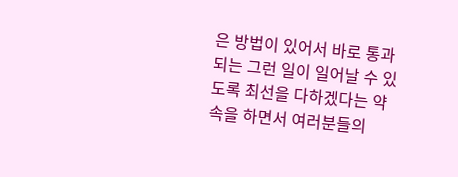은 방법이 있어서 바로 통과되는 그런 일이 일어날 수 있도록 최선을 다하겠다는 약속을 하면서 여러분들의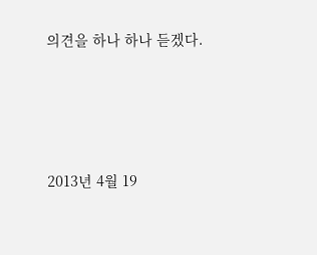의견을 하나 하나 듣겠다.





2013년 4월 19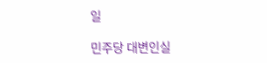일

민주당 대변인실